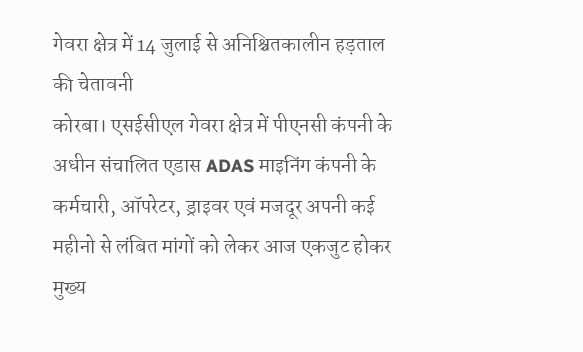गेवरा क्षेत्र में 14 जुलाई से अनिश्चितकालीन हड़ताल की चेतावनी
कोरबा। एसईसीएल गेवरा क्षेत्र में पीएनसी कंपनी के अधीन संचालित एडास ADAS माइनिंग कंपनी के कर्मचारी, ऑपरेटर, ड्राइवर एवं मजदूर अपनी कई महीनो से लंबित मांगों को लेकर आज एकजुट होकर मुख्य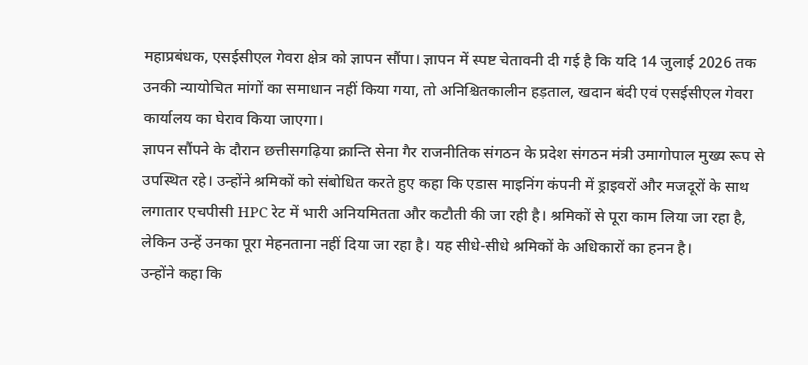महाप्रबंधक, एसईसीएल गेवरा क्षेत्र को ज्ञापन सौंपा। ज्ञापन में स्पष्ट चेतावनी दी गई है कि यदि 14 जुलाई 2026 तक उनकी न्यायोचित मांगों का समाधान नहीं किया गया, तो अनिश्चितकालीन हड़ताल, खदान बंदी एवं एसईसीएल गेवरा कार्यालय का घेराव किया जाएगा।
ज्ञापन सौंपने के दौरान छत्तीसगढ़िया क्रान्ति सेना गैर राजनीतिक संगठन के प्रदेश संगठन मंत्री उमागोपाल मुख्य रूप से उपस्थित रहे। उन्होंने श्रमिकों को संबोधित करते हुए कहा कि एडास माइनिंग कंपनी में ड्राइवरों और मजदूरों के साथ लगातार एचपीसी HPC रेट में भारी अनियमितता और कटौती की जा रही है। श्रमिकों से पूरा काम लिया जा रहा है, लेकिन उन्हें उनका पूरा मेहनताना नहीं दिया जा रहा है। यह सीधे-सीधे श्रमिकों के अधिकारों का हनन है।
उन्होंने कहा कि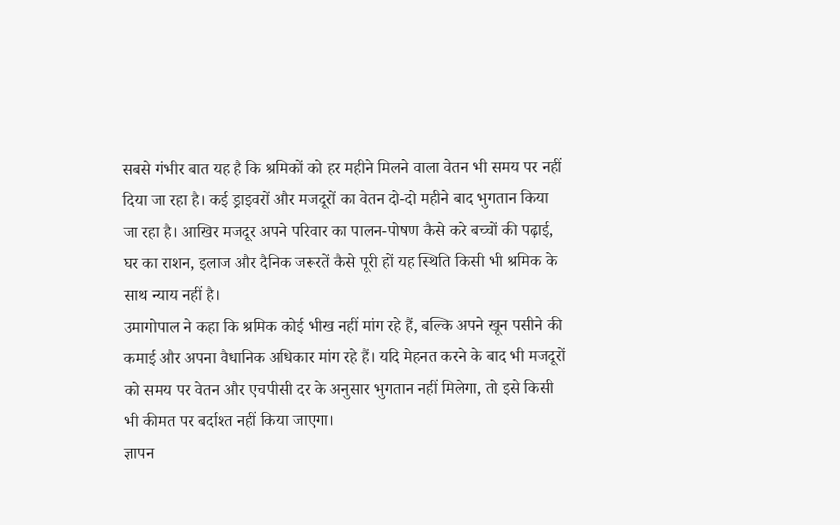सबसे गंभीर बात यह है कि श्रमिकों को हर महीने मिलने वाला वेतन भी समय पर नहीं दिया जा रहा है। कई ड्राइवरों और मजदूरों का वेतन दो-दो महीने बाद भुगतान किया जा रहा है। आखिर मजदूर अपने परिवार का पालन-पोषण कैसे करे बच्चों की पढ़ाई, घर का राशन, इलाज और दैनिक जरूरतें कैसे पूरी हों यह स्थिति किसी भी श्रमिक के साथ न्याय नहीं है।
उमागोपाल ने कहा कि श्रमिक कोई भीख नहीं मांग रहे हैं, बल्कि अपने खून पसीने की कमाई और अपना वैधानिक अधिकार मांग रहे हैं। यदि मेहनत करने के बाद भी मजदूरों को समय पर वेतन और एचपीसी दर के अनुसार भुगतान नहीं मिलेगा, तो इसे किसी भी कीमत पर बर्दाश्त नहीं किया जाएगा।
ज्ञापन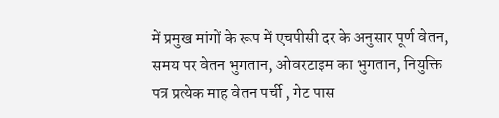में प्रमुख मांगों के रूप में एचपीसी दर के अनुसार पूर्ण वेतन, समय पर वेतन भुगतान, ओवरटाइम का भुगतान, नियुक्ति पत्र प्रत्येक माह वेतन पर्ची , गेट पास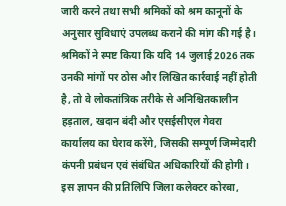जारी करने तथा सभी श्रमिकों को श्रम कानूनों के अनुसार सुविधाएं उपलब्ध कराने की मांग की गई है।
श्रमिकों ने स्पष्ट किया कि यदि 14 जुलाई 2026 तक उनकी मांगों पर ठोस और लिखित कार्रवाई नहीं होती है, तो वे लोकतांत्रिक तरीके से अनिश्चितकालीन हड़ताल, खदान बंदी और एसईसीएल गेवरा कार्यालय का घेराव करेंगे, जिसकी सम्पूर्ण जिम्मेदारी कंपनी प्रबंधन एवं संबंधित अधिकारियों की होगी।
इस ज्ञापन की प्रतिलिपि जिला कलेक्टर कोरबा,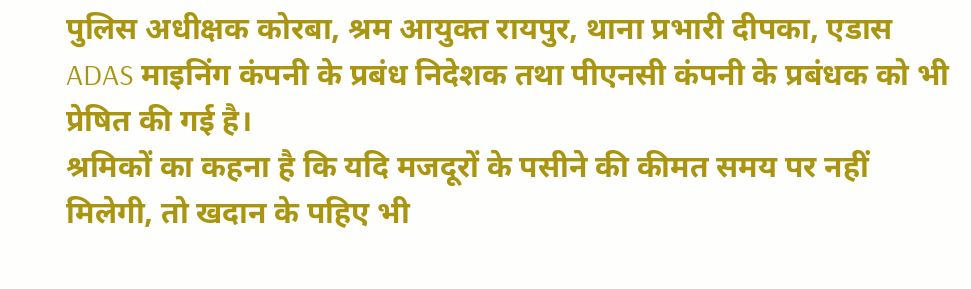पुलिस अधीक्षक कोरबा, श्रम आयुक्त रायपुर, थाना प्रभारी दीपका, एडास ADAS माइनिंग कंपनी के प्रबंध निदेशक तथा पीएनसी कंपनी के प्रबंधक को भी प्रेषित की गई है।
श्रमिकों का कहना है कि यदि मजदूरों के पसीने की कीमत समय पर नहीं मिलेगी, तो खदान के पहिए भी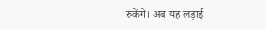रुकेंगे। अब यह लड़ाई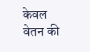केवल वेतन की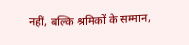नहीं, बल्कि श्रमिकों के सम्मान,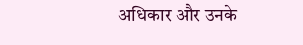अधिकार और उनके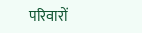परिवारों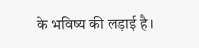के भविष्य की लड़ाई है।